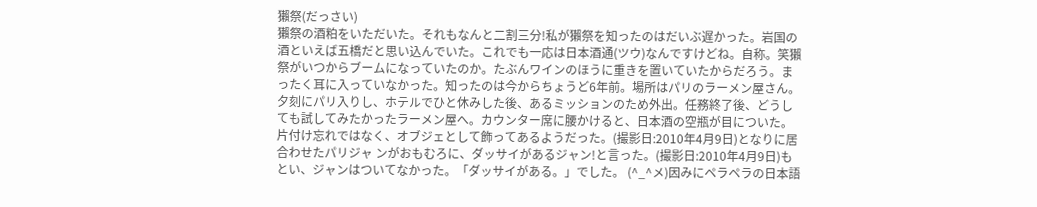獺祭(だっさい)
獺祭の酒粕をいただいた。それもなんと二割三分!私が獺祭を知ったのはだいぶ遅かった。岩国の酒といえば五橋だと思い込んでいた。これでも一応は日本酒通(ツウ)なんですけどね。自称。笑獺祭がいつからブームになっていたのか。たぶんワインのほうに重きを置いていたからだろう。まったく耳に入っていなかった。知ったのは今からちょうど6年前。場所はパリのラーメン屋さん。夕刻にパリ入りし、ホテルでひと休みした後、あるミッションのため外出。任務終了後、どうしても試してみたかったラーメン屋へ。カウンター席に腰かけると、日本酒の空瓶が目についた。片付け忘れではなく、オブジェとして飾ってあるようだった。(撮影日:2010年4月9日)となりに居合わせたパリジャ ンがおもむろに、ダッサイがあるジャン!と言った。(撮影日:2010年4月9日)もとい、ジャンはついてなかった。「ダッサイがある。」でした。 (^_^メ)因みにペラペラの日本語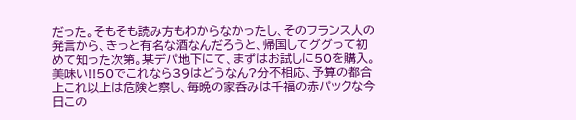だった。そもそも読み方もわからなかったし、そのフランス人の発言から、きっと有名な酒なんだろうと、帰国してググって初めて知った次第。某デパ地下にて、まずはお試しに50を購入。美味い!!50でこれなら39はどうなん?分不相応、予算の都合上これ以上は危険と察し、毎晩の家呑みは千福の赤パックな今日この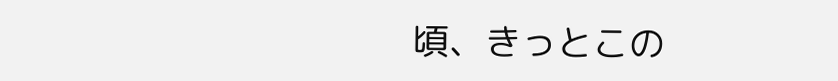頃、きっとこの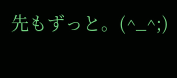先もずっと。(^_^;)